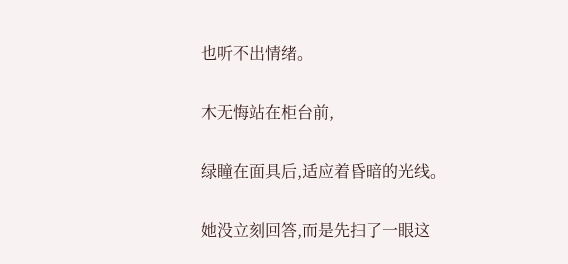也听不出情绪。

木无悔站在柜台前,

绿瞳在面具后,适应着昏暗的光线。

她没立刻回答,而是先扫了一眼这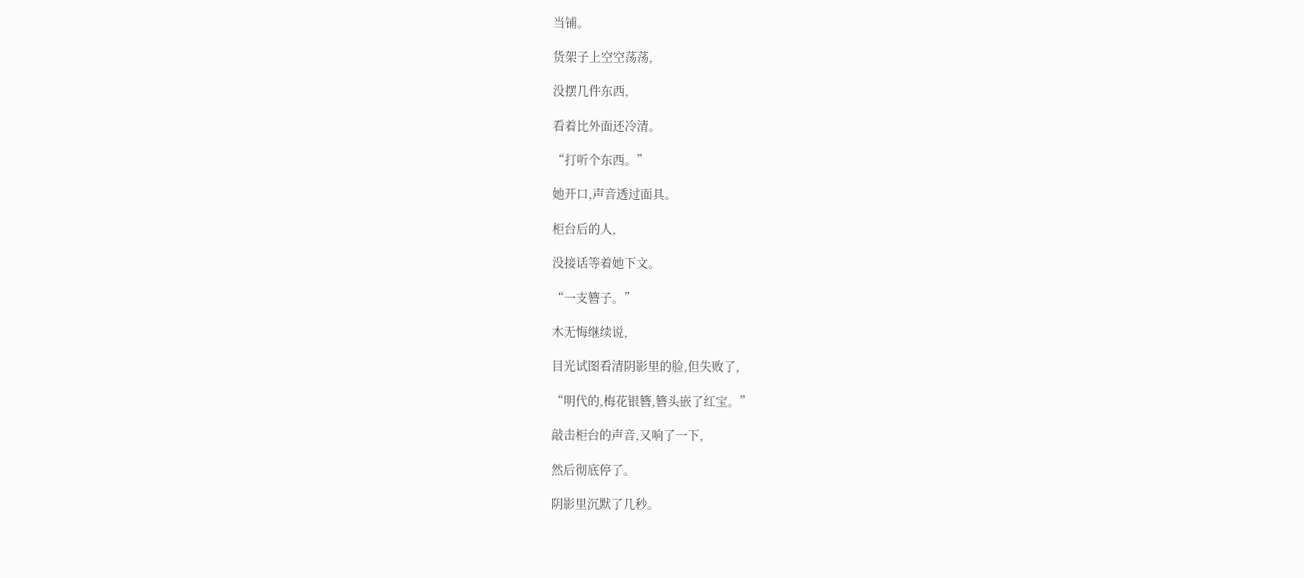当铺。

货架子上空空荡荡,

没摆几件东西,

看着比外面还冷清。

“打听个东西。”

她开口,声音透过面具。

柜台后的人,

没接话等着她下文。

“一支簪子。”

木无悔继续说,

目光试图看清阴影里的脸,但失败了,

“明代的,梅花银簪,簪头嵌了红宝。”

敲击柜台的声音,又响了一下,

然后彻底停了。

阴影里沉默了几秒。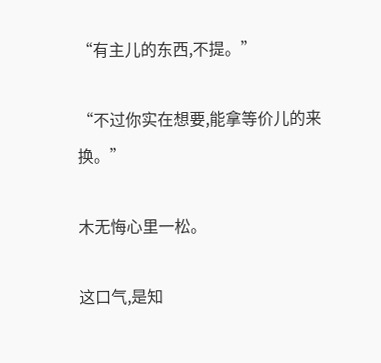“有主儿的东西,不提。”

“不过你实在想要,能拿等价儿的来换。”

木无悔心里一松。

这口气,是知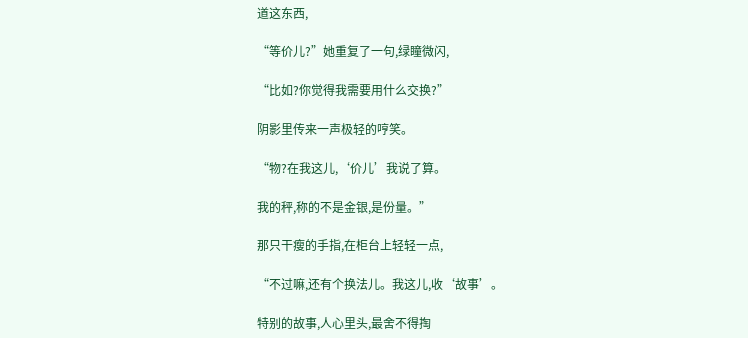道这东西,

“等价儿?”她重复了一句,绿瞳微闪,

“比如?你觉得我需要用什么交换?”

阴影里传来一声极轻的哼笑。

“物?在我这儿,‘价儿’我说了算。

我的秤,称的不是金银,是份量。”

那只干瘦的手指,在柜台上轻轻一点,

“不过嘛,还有个换法儿。我这儿,收‘故事’。

特别的故事,人心里头,最舍不得掏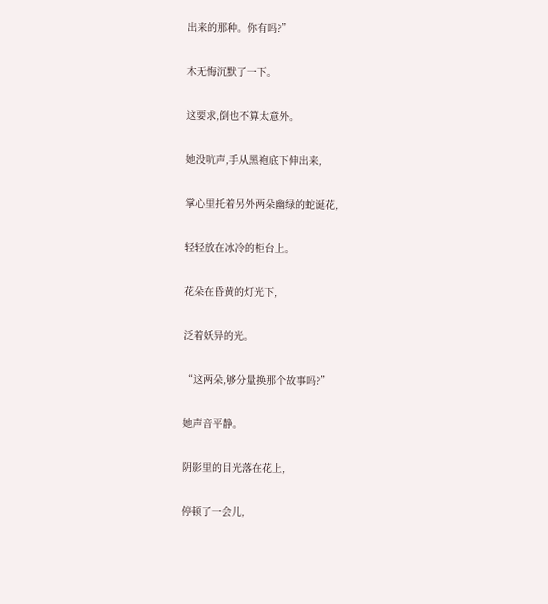出来的那种。你有吗?”

木无悔沉默了一下。

这要求,倒也不算太意外。

她没吭声,手从黑袍底下伸出来,

掌心里托着另外两朵幽绿的蛇诞花,

轻轻放在冰冷的柜台上。

花朵在昏黄的灯光下,

泛着妖异的光。

“这两朵,够分量换那个故事吗?”

她声音平静。

阴影里的目光落在花上,

停顿了一会儿,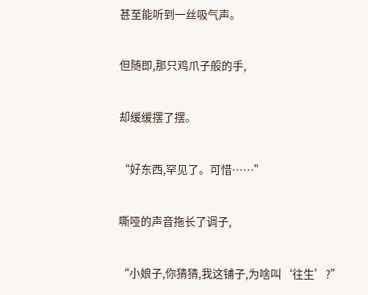甚至能听到一丝吸气声。

但随即,那只鸡爪子般的手,

却缓缓摆了摆。

“好东西,罕见了。可惜……”

嘶哑的声音拖长了调子,

“小娘子,你猜猜,我这铺子,为啥叫‘往生’?”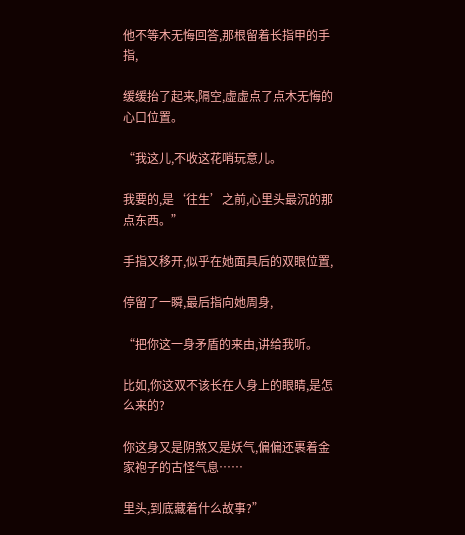他不等木无悔回答,那根留着长指甲的手指,

缓缓抬了起来,隔空,虚虚点了点木无悔的心口位置。

“我这儿,不收这花哨玩意儿。

我要的,是‘往生’之前,心里头最沉的那点东西。”

手指又移开,似乎在她面具后的双眼位置,

停留了一瞬,最后指向她周身,

“把你这一身矛盾的来由,讲给我听。

比如,你这双不该长在人身上的眼睛,是怎么来的?

你这身又是阴煞又是妖气,偏偏还裹着金家袍子的古怪气息……

里头,到底藏着什么故事?”